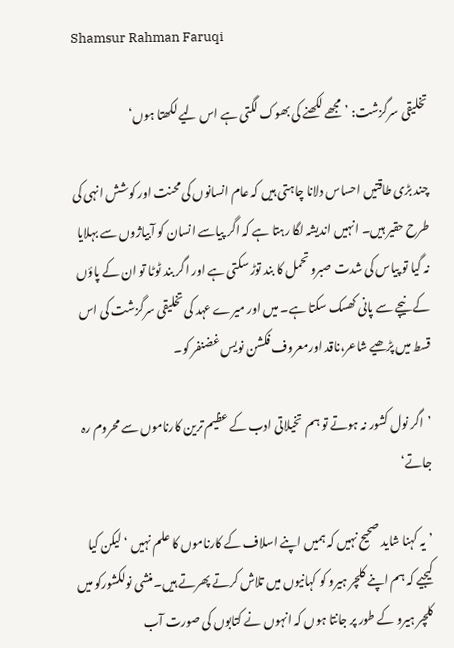Shamsur Rahman Faruqi

تخلیقی سرگزشت: ’مجھے لکھنے کی بھوک لگتی ہے اس لیے لکھتا ہوں‘

چند بڑی طاقتیں احساس دلانا چاہتی ہیں کہ عام انسانوں کی محنت اور کوشش انہی کی طرح حقیر ہیں۔ انہیں اندیشہ لگا رہتا ہے کہ اگر پیاسے انسان کو آبیاژوں سے بہلایا نہ گیا تو پیاس کی شدت صبرو تحمل کا بند توڑ سکتی ہے اور اگر بند ٹوٹا تو ان کے پاؤں کے نیچے سے پانی کھسک سکتا ہے۔ میں اور میرے عہد کی تخلیقی سرگزشت کی اس قسط میں پڑھیے شاعر،ناقد اورمعروف فکشن نویس غضنفر کو۔

’اگر نول کشور نہ ہوتے تو ہم  تخیلاتی ادب کے عظیم ترین کارناموں سے محروم رہ جاتے‘

’یہ کہنا شاید صحیح نہیں کہ ہمیں اپنے اسلاف کے کارناموں کا علم نہیں ‘ لیکن کیا کیجیے کہ ہم اپنے کلچر ہیرو کو کہانیوں میں تلاش کرتے پھرتے ہیں۔منشی نولکشورکو میں کلچر ہیرو کے طور پر جانتا ہوں کہ انہوں نے کتابوں کی صورت آب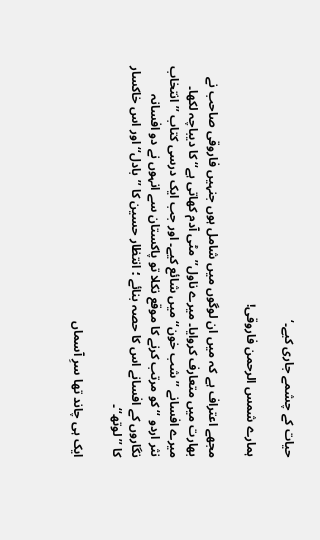حیات کے چشمے جاری کیے۔‘

ہمارے شمس الرحمن فاروقی!

مجھے اعتراف ہے کہ میں ان لوگوں میں شامل ہوں جنہیں فاروقی صاحب نے بھارت میں متعارف کروایا۔ میرے ناول’’مٹی آدم کھاتی ہے‘‘ کا دیباچہ لکھا۔ میرے افسانے ’’شب خون‘‘ میں شائع کیے۔ اور جب ایک درسی کتاب ’’انتخاب نثر اردو ‘‘ کو مرتب کرنے کا موقع نکلا تو پاکستان سے انہوں نے دو افسانہ نگاروں کے افسانے اس کا حصہ بنائے ؛ انتظار حسین کا ’’بادل‘‘ اور اس خاکسار کا ’’لوتھ‘‘۔

ایک ہی چاند تھا سرِ آسماں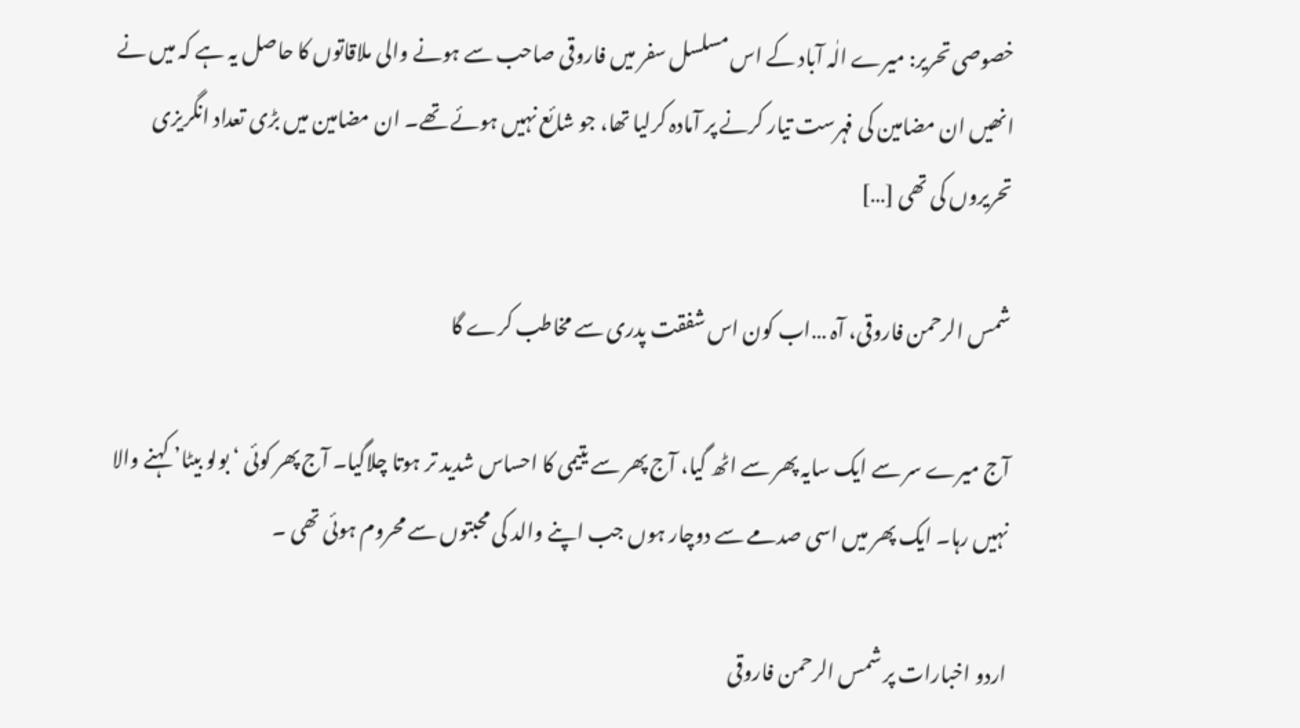خصوصی تحریر: میرے الٰہ آباد کے اس مسلسل سفر میں فاروقی صاحب سے ہونے والی ملاقاتوں کا حاصل یہ ہے کہ میں نے انھیں ان مضامین کی فہرست تیار کرنے پر آمادہ کرلیا تھا، جو شائع نہیں ہوئے تھے۔ ان مضامین میں بڑی تعداد انگریزی تحریروں کی تھی […]

شمس الرحمن فاروقی، آہ …اب کون اس شفقت پدری سے مخاطب کرے گا

آج میرے سر سے ایک سایہ پھر سے اٹھ گیا، آج پھر سے یتیمی کا احساس شدید تر ہوتا چلاگیا۔ آج پھر کوئی ‘ بولو بیٹا’ کہنے والا نہیں رہا۔ ایک پھر میں اسی صدمے سے دوچار ہوں جب اپنے والد کی محبتوں سے محروم ہوئی تھی ۔

اردو اخبارات پر شمس الرحمن فاروقی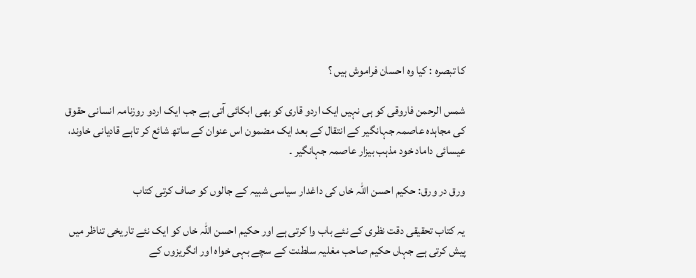کا تبصرہ : کیا وہ احسان فراموش ہیں ؟

شمس الرحمن فاروقی کو ہی نہیں ایک اردو قاری کو بھی ابکائی آتی ہے جب ایک اردو روزنامہ انسانی حقوق کی مجاہدہ عاصمہ جہانگیر کے انتقال کے بعد ایک مضمون اس عنوان کے ساتھ شائع کر تاہے قادیانی خاوند، عیسائی داماد خود مذہب بیزار عاصمہ جہانگیر ۔

ورق در ورق: حکیم احسن اللہ خاں کی داغدار سیاسی شبیہ کے جالوں کو صاف کرتی کتاب

یہ کتاب تحقیقی دقت نظری کے نئے باب وا کرتی ہے اور حکیم احسن اللہ خاں کو ایک نئے تاریخی تناظر میں پیش کرتی ہے جہاں حکیم صاحب مغلیہ سلطنت کے سچے بہی خواہ اور انگریزوں کے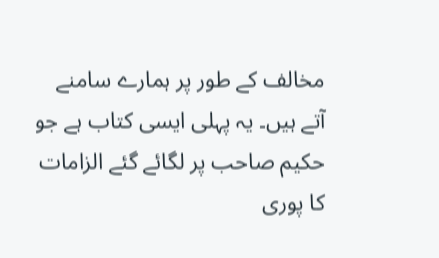مخالف کے طور پر ہمارے سامنے آتے ہیں۔ یہ پہلی ایسی کتاب ہے جو حکیم صاحب پر لگائے گئے الزامات کا پوری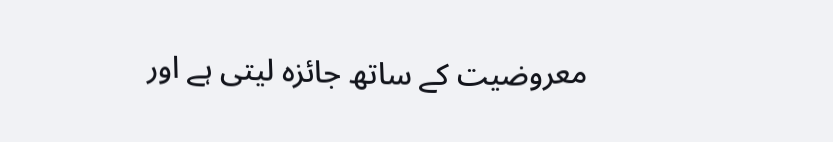معروضیت کے ساتھ جائزہ لیتی ہے اور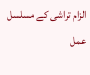الزام تراشی کے مسلسل عمل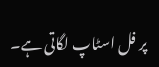پر فل اسٹاپ لگاتی ہے۔